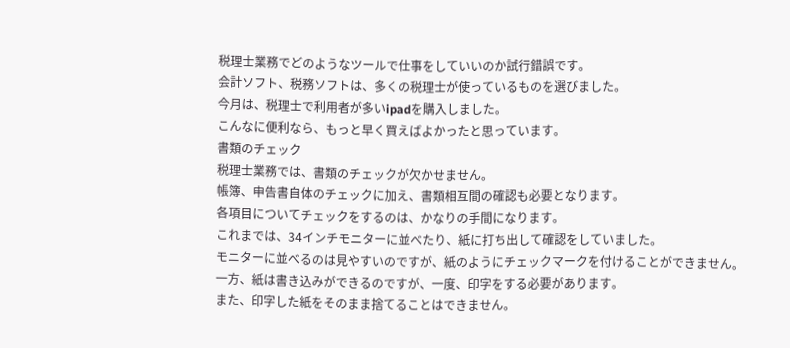税理士業務でどのようなツールで仕事をしていいのか試行錯誤です。
会計ソフト、税務ソフトは、多くの税理士が使っているものを選びました。
今月は、税理士で利用者が多いipadを購入しました。
こんなに便利なら、もっと早く買えばよかったと思っています。
書類のチェック
税理士業務では、書類のチェックが欠かせません。
帳簿、申告書自体のチェックに加え、書類相互間の確認も必要となります。
各項目についてチェックをするのは、かなりの手間になります。
これまでは、34インチモニターに並べたり、紙に打ち出して確認をしていました。
モニターに並べるのは見やすいのですが、紙のようにチェックマークを付けることができません。
一方、紙は書き込みができるのですが、一度、印字をする必要があります。
また、印字した紙をそのまま捨てることはできません。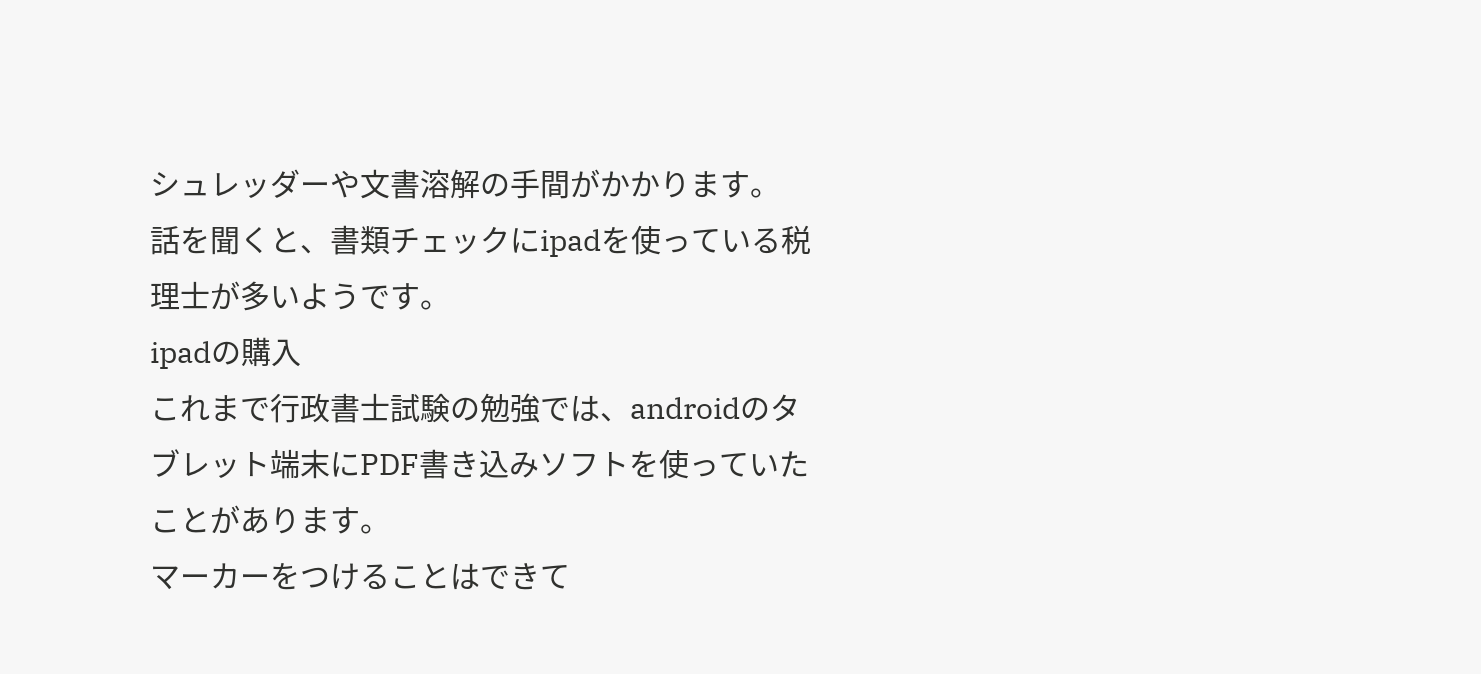シュレッダーや文書溶解の手間がかかります。
話を聞くと、書類チェックにipadを使っている税理士が多いようです。
ipadの購入
これまで行政書士試験の勉強では、androidのタブレット端末にPDF書き込みソフトを使っていたことがあります。
マーカーをつけることはできて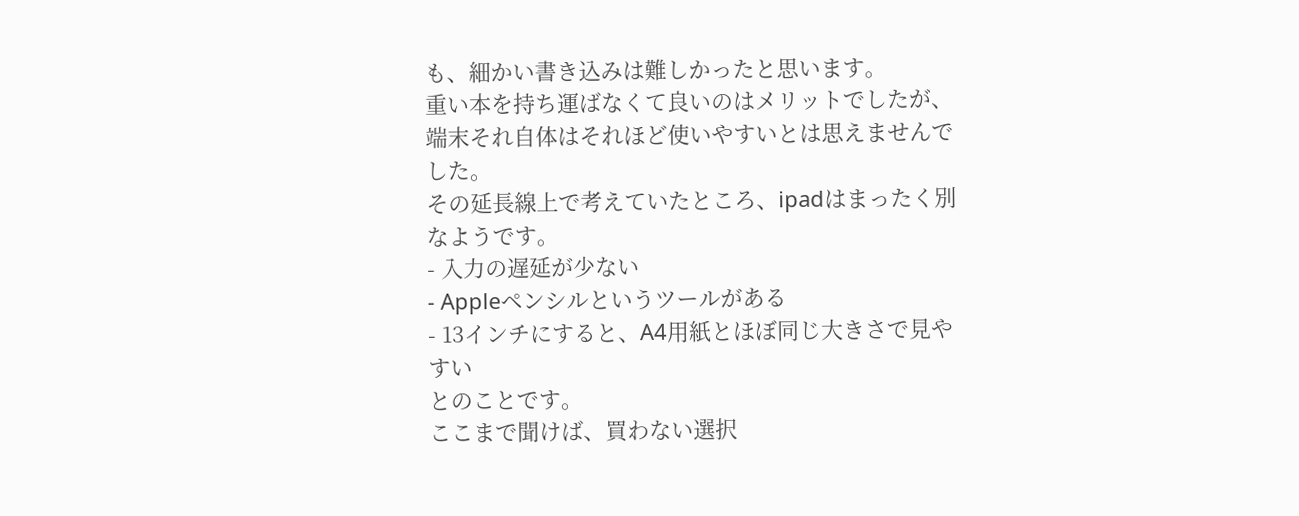も、細かい書き込みは難しかったと思います。
重い本を持ち運ばなくて良いのはメリットでしたが、端末それ自体はそれほど使いやすいとは思えませんでした。
その延長線上で考えていたところ、ipadはまったく別なようです。
- 入力の遅延が少ない
- Appleペンシルというツールがある
- 13インチにすると、A4用紙とほぼ同じ大きさで見やすい
とのことです。
ここまで聞けば、買わない選択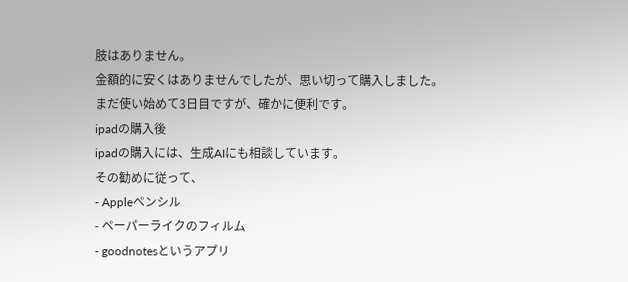肢はありません。
金額的に安くはありませんでしたが、思い切って購入しました。
まだ使い始めて3日目ですが、確かに便利です。
ipadの購入後
ipadの購入には、生成AIにも相談しています。
その勧めに従って、
- Appleペンシル
- ペーパーライクのフィルム
- goodnotesというアプリ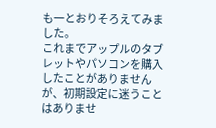も一とおりそろえてみました。
これまでアップルのタブレットやパソコンを購入したことがありませんが、初期設定に迷うことはありませ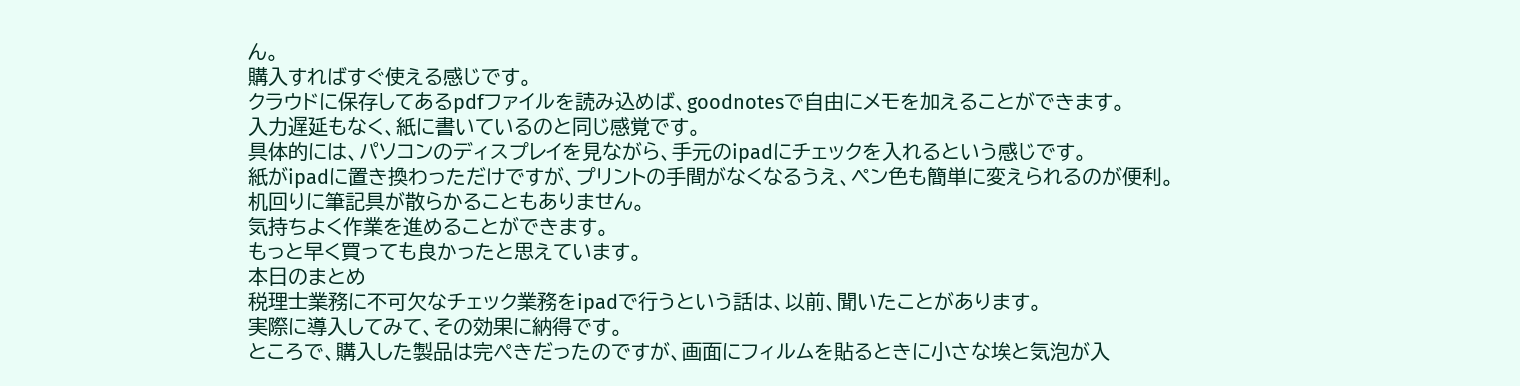ん。
購入すればすぐ使える感じです。
クラウドに保存してあるpdfファイルを読み込めば、goodnotesで自由にメモを加えることができます。
入力遅延もなく、紙に書いているのと同じ感覚です。
具体的には、パソコンのディスプレイを見ながら、手元のipadにチェックを入れるという感じです。
紙がipadに置き換わっただけですが、プリントの手間がなくなるうえ、ペン色も簡単に変えられるのが便利。
机回りに筆記具が散らかることもありません。
気持ちよく作業を進めることができます。
もっと早く買っても良かったと思えています。
本日のまとめ
税理士業務に不可欠なチェック業務をipadで行うという話は、以前、聞いたことがあります。
実際に導入してみて、その効果に納得です。
ところで、購入した製品は完ぺきだったのですが、画面にフィルムを貼るときに小さな埃と気泡が入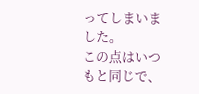ってしまいました。
この点はいつもと同じで、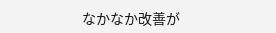なかなか改善が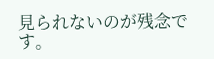見られないのが残念です。